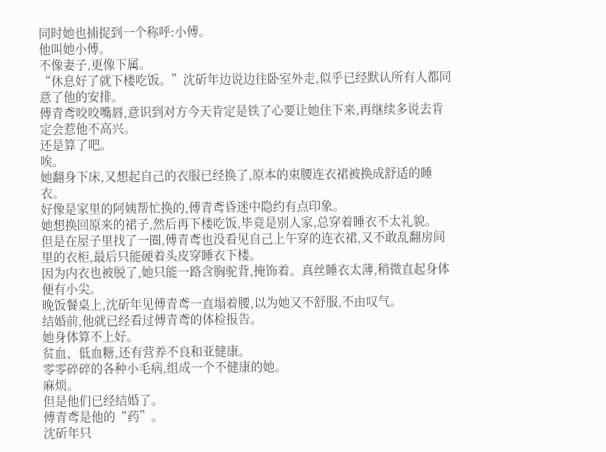同时她也捕捉到一个称呼:小傅。
他叫她小傅。
不像妻子,更像下属。
“休息好了就下楼吃饭。”沈斫年边说边往卧室外走,似乎已经默认所有人都同意了他的安排。
傅青鸢咬咬嘴唇,意识到对方今天肯定是铁了心要让她住下来,再继续多说去肯定会惹他不高兴。
还是算了吧。
唉。
她翻身下床,又想起自己的衣服已经换了,原本的束腰连衣裙被换成舒适的睡衣。
好像是家里的阿姨帮忙换的,傅青鸢昏迷中隐约有点印象。
她想换回原来的裙子,然后再下楼吃饭,毕竟是别人家,总穿着睡衣不太礼貌。
但是在屋子里找了一圈,傅青鸢也没看见自己上午穿的连衣裙,又不敢乱翻房间里的衣柜,最后只能硬着头皮穿睡衣下楼。
因为内衣也被脱了,她只能一路含胸驼背,掩饰着。真丝睡衣太薄,稍微直起身体便有小尖。
晚饭餐桌上,沈斫年见傅青鸢一直塌着腰,以为她又不舒服,不由叹气。
结婚前,他就已经看过傅青鸢的体检报告。
她身体算不上好。
贫血、低血糖,还有营养不良和亚健康。
零零碎碎的各种小毛病,组成一个不健康的她。
麻烦。
但是他们已经结婚了。
傅青鸢是他的“药”。
沈斫年只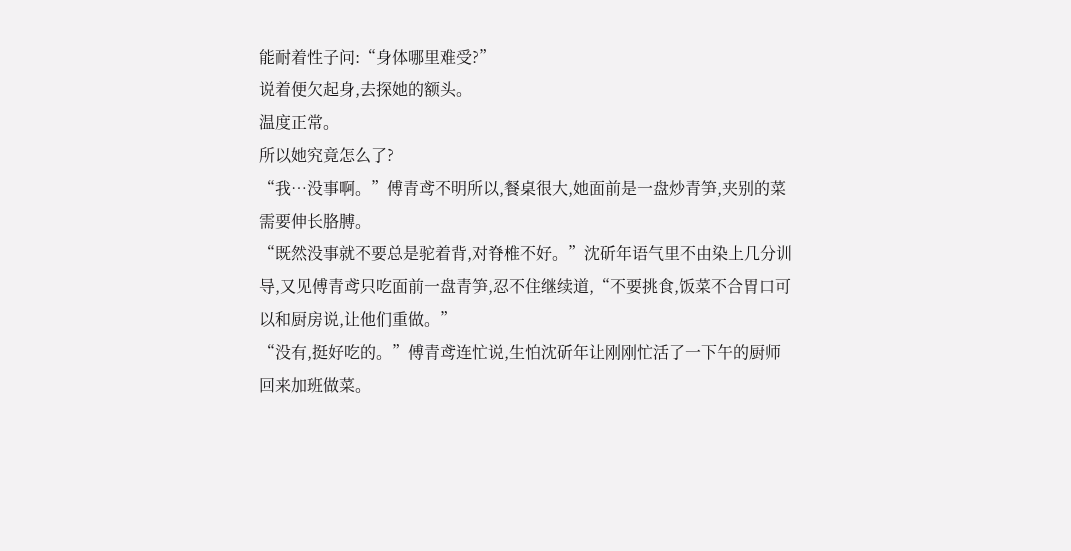能耐着性子问:“身体哪里难受?”
说着便欠起身,去探她的额头。
温度正常。
所以她究竟怎么了?
“我…没事啊。”傅青鸢不明所以,餐桌很大,她面前是一盘炒青笋,夹别的菜需要伸长胳膊。
“既然没事就不要总是驼着背,对脊椎不好。”沈斫年语气里不由染上几分训导,又见傅青鸢只吃面前一盘青笋,忍不住继续道,“不要挑食,饭菜不合胃口可以和厨房说,让他们重做。”
“没有,挺好吃的。”傅青鸢连忙说,生怕沈斫年让刚刚忙活了一下午的厨师回来加班做菜。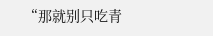“那就别只吃青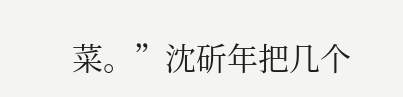菜。”沈斫年把几个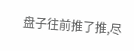盘子往前推了推,尽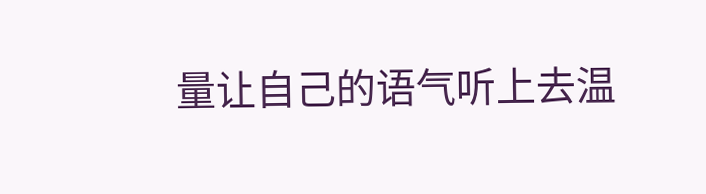量让自己的语气听上去温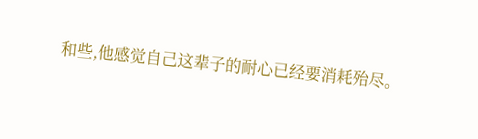和些,他感觉自己这辈子的耐心已经要消耗殆尽。